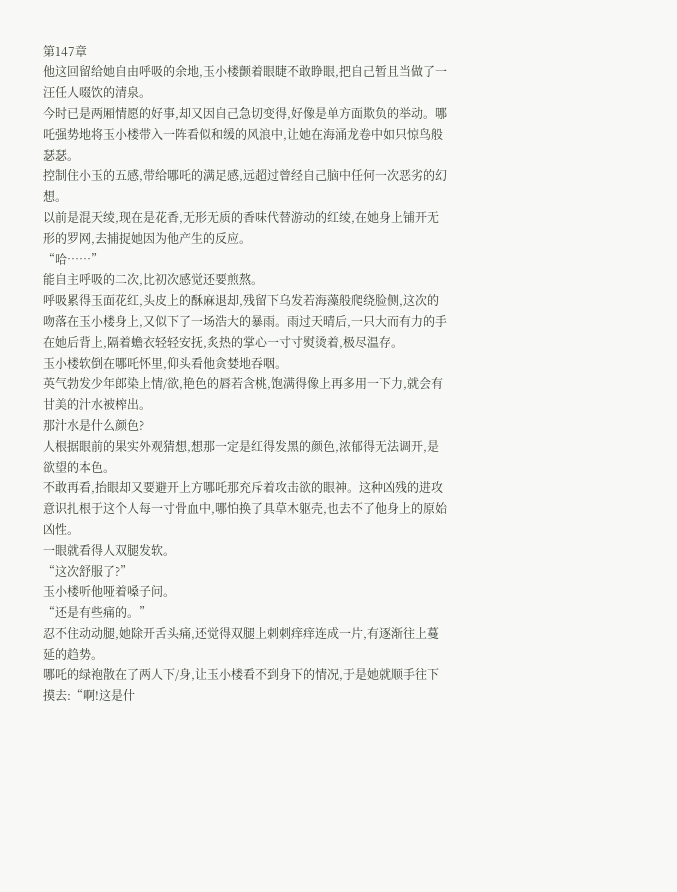第147章
他这回留给她自由呼吸的余地,玉小楼颤着眼睫不敢睁眼,把自己暂且当做了一汪任人啜饮的清泉。
今时已是两厢情愿的好事,却又因自己急切变得,好像是单方面欺负的举动。哪吒强势地将玉小楼带入一阵看似和缓的风浪中,让她在海涌龙卷中如只惊鸟般瑟瑟。
控制住小玉的五感,带给哪吒的满足感,远超过曾经自己脑中任何一次恶劣的幻想。
以前是混天绫,现在是花香,无形无质的香味代替游动的红绫,在她身上铺开无形的罗网,去捕捉她因为他产生的反应。
“哈……”
能自主呼吸的二次,比初次感觉还要煎熬。
呼吸累得玉面花红,头皮上的酥麻退却,残留下乌发若海藻般爬绕脸侧,这次的吻落在玉小楼身上,又似下了一场浩大的暴雨。雨过天晴后,一只大而有力的手在她后背上,隔着蟾衣轻轻安抚,炙热的掌心一寸寸熨烫着,极尽温存。
玉小楼软倒在哪吒怀里,仰头看他贪婪地吞咽。
英气勃发少年郎染上情/欲,艳色的唇若含桃,饱满得像上再多用一下力,就会有甘美的汁水被榨出。
那汁水是什么颜色?
人根据眼前的果实外观猜想,想那一定是红得发黑的颜色,浓郁得无法调开,是欲望的本色。
不敢再看,抬眼却又要避开上方哪吒那充斥着攻击欲的眼神。这种凶残的进攻意识扎根于这个人每一寸骨血中,哪怕换了具草木躯壳,也去不了他身上的原始凶性。
一眼就看得人双腿发软。
“这次舒服了?”
玉小楼听他哑着嗓子问。
“还是有些痛的。”
忍不住动动腿,她除开舌头痛,还觉得双腿上刺刺痒痒连成一片,有逐渐往上蔓延的趋势。
哪吒的绿袍散在了两人下/身,让玉小楼看不到身下的情况,于是她就顺手往下摸去:“啊!这是什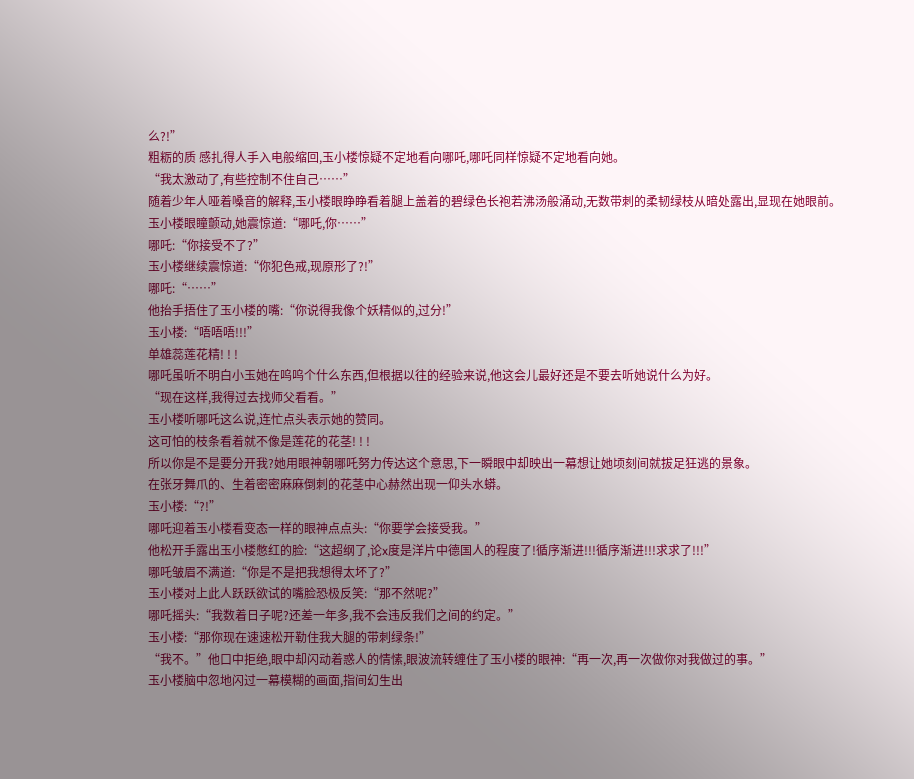么?!”
粗粝的质 感扎得人手入电般缩回,玉小楼惊疑不定地看向哪吒,哪吒同样惊疑不定地看向她。
“我太激动了,有些控制不住自己……”
随着少年人哑着嗓音的解释,玉小楼眼睁睁看着腿上盖着的碧绿色长袍若沸汤般涌动,无数带刺的柔韧绿枝从暗处露出,显现在她眼前。
玉小楼眼瞳颤动,她震惊道:“哪吒,你……”
哪吒:“你接受不了?”
玉小楼继续震惊道:“你犯色戒,现原形了?!”
哪吒:“……”
他抬手捂住了玉小楼的嘴:“你说得我像个妖精似的,过分!”
玉小楼:“唔唔唔!!!”
单雄蕊莲花精! ! !
哪吒虽听不明白小玉她在呜呜个什么东西,但根据以往的经验来说,他这会儿最好还是不要去听她说什么为好。
“现在这样,我得过去找师父看看。”
玉小楼听哪吒这么说,连忙点头表示她的赞同。
这可怕的枝条看着就不像是莲花的花茎! ! !
所以你是不是要分开我?她用眼神朝哪吒努力传达这个意思,下一瞬眼中却映出一幕想让她顷刻间就拔足狂逃的景象。
在张牙舞爪的、生着密密麻麻倒刺的花茎中心赫然出现一仰头水蟒。
玉小楼:“?!”
哪吒迎着玉小楼看变态一样的眼神点点头:“你要学会接受我。”
他松开手露出玉小楼憋红的脸:“这超纲了,论x度是洋片中德国人的程度了!循序渐进!!!循序渐进!!!求求了!!!”
哪吒皱眉不满道:“你是不是把我想得太坏了?”
玉小楼对上此人跃跃欲试的嘴脸恐极反笑:“那不然呢?”
哪吒摇头:“我数着日子呢?还差一年多,我不会违反我们之间的约定。”
玉小楼:“那你现在速速松开勒住我大腿的带刺绿条!”
“我不。”他口中拒绝,眼中却闪动着惑人的情愫,眼波流转缠住了玉小楼的眼神:“再一次,再一次做你对我做过的事。”
玉小楼脑中忽地闪过一幕模糊的画面,指间幻生出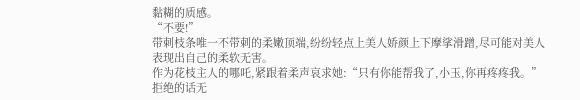黏糊的质感。
“不要!”
带刺枝条唯一不带刺的柔嫩顶端,纷纷轻点上美人娇颜上下摩挲滑蹭,尽可能对美人表现出自己的柔软无害。
作为花枝主人的哪吒,紧跟着柔声哀求她:“只有你能帮我了,小玉,你再疼疼我。”
拒绝的话无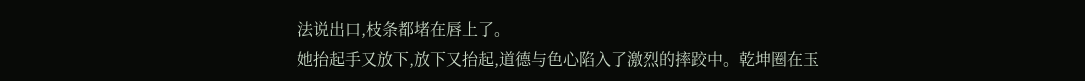法说出口,枝条都堵在唇上了。
她抬起手又放下,放下又抬起,道德与色心陷入了激烈的摔跤中。乾坤圈在玉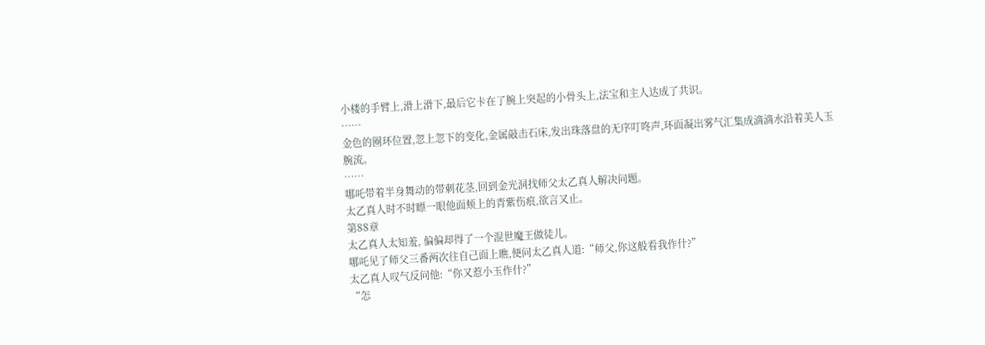小楼的手臂上,滑上滑下,最后它卡在了腕上突起的小骨头上,法宝和主人达成了共识。
……
金色的圈环位置,忽上忽下的变化,金属敲击石床,发出珠落盘的无序叮咚声,环面凝出雾气汇集成滴滴水沿着美人玉腕流。
……
哪吒带着半身舞动的带刺花茎,回到金光洞找师父太乙真人解决问题。
太乙真人时不时瞟一眼他面颊上的青紫伤痕,欲言又止。
第88章
太乙真人太知羞, 偏偏却得了一个混世魔王做徒儿。
哪吒见了师父三番两次往自己面上瞧,便问太乙真人道:“师父,你这般看我作什?”
太乙真人叹气反问他:“你又惹小玉作什?”
“怎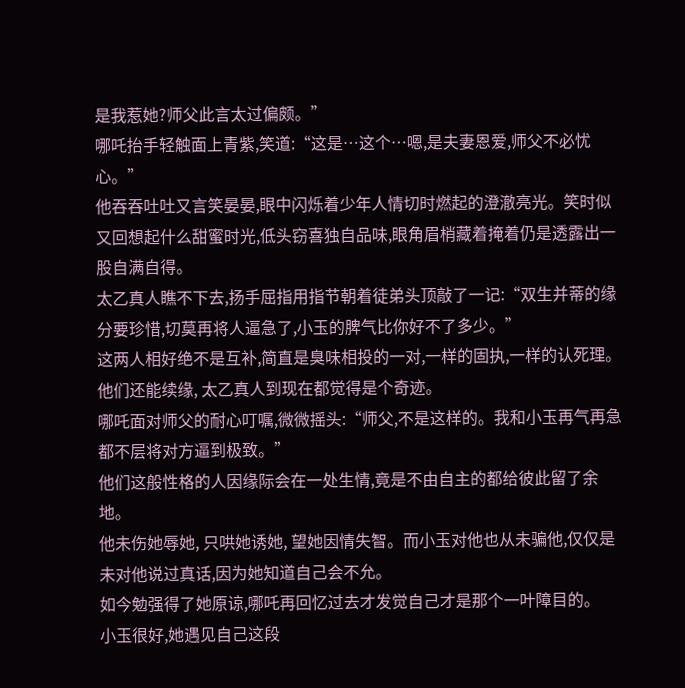是我惹她?师父此言太过偏颇。”
哪吒抬手轻触面上青紫,笑道:“这是…这个…嗯,是夫妻恩爱,师父不必忧心。”
他吞吞吐吐又言笑晏晏,眼中闪烁着少年人情切时燃起的澄澈亮光。笑时似又回想起什么甜蜜时光,低头窃喜独自品味,眼角眉梢藏着掩着仍是透露出一股自满自得。
太乙真人瞧不下去,扬手屈指用指节朝着徒弟头顶敲了一记:“双生并蒂的缘分要珍惜,切莫再将人逼急了,小玉的脾气比你好不了多少。”
这两人相好绝不是互补,简直是臭味相投的一对,一样的固执,一样的认死理。
他们还能续缘, 太乙真人到现在都觉得是个奇迹。
哪吒面对师父的耐心叮嘱,微微摇头:“师父,不是这样的。我和小玉再气再急都不层将对方逼到极致。”
他们这般性格的人因缘际会在一处生情,竟是不由自主的都给彼此留了余地。
他未伤她辱她, 只哄她诱她, 望她因情失智。而小玉对他也从未骗他,仅仅是未对他说过真话,因为她知道自己会不允。
如今勉强得了她原谅,哪吒再回忆过去才发觉自己才是那个一叶障目的。
小玉很好,她遇见自己这段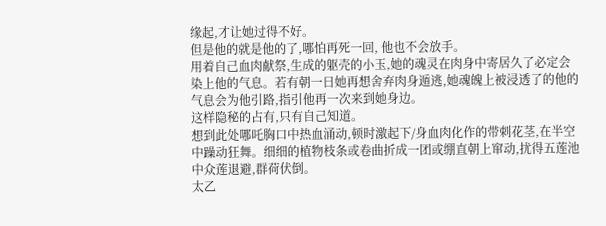缘起,才让她过得不好。
但是他的就是他的了,哪怕再死一回, 他也不会放手。
用着自己血肉献祭,生成的躯壳的小玉,她的魂灵在肉身中寄居久了必定会染上他的气息。若有朝一日她再想舍弃肉身遁逃,她魂魄上被浸透了的他的气息会为他引路,指引他再一次来到她身边。
这样隐秘的占有,只有自己知道。
想到此处哪吒胸口中热血涌动,顿时激起下/身血肉化作的带刺花茎,在半空中躁动狂舞。细细的植物枝条或卷曲折成一团或绷直朝上窜动,扰得五莲池中众莲退避,群荷伏倒。
太乙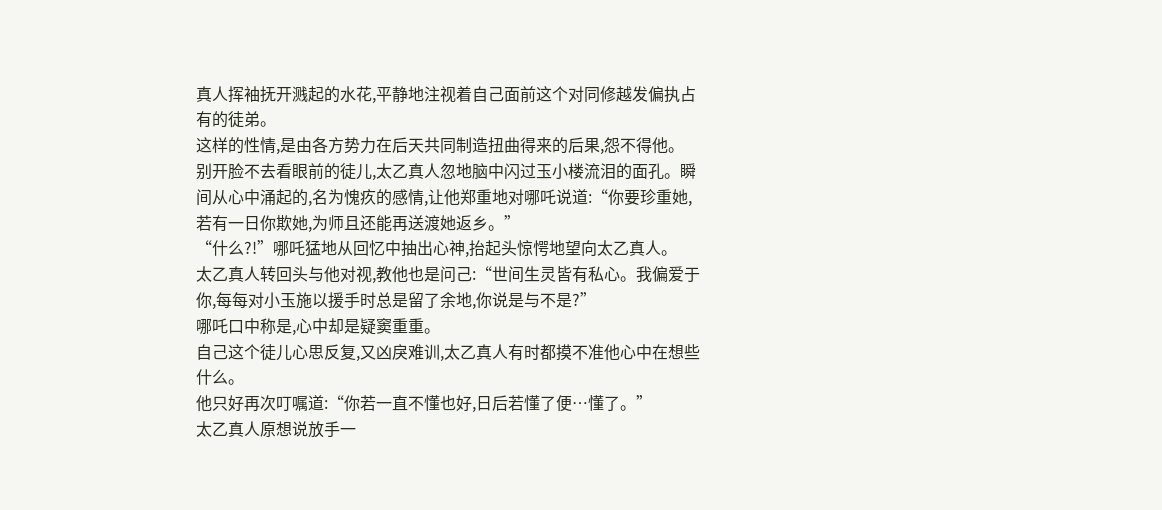真人挥袖抚开溅起的水花,平静地注视着自己面前这个对同修越发偏执占有的徒弟。
这样的性情,是由各方势力在后天共同制造扭曲得来的后果,怨不得他。
别开脸不去看眼前的徒儿,太乙真人忽地脑中闪过玉小楼流泪的面孔。瞬间从心中涌起的,名为愧疚的感情,让他郑重地对哪吒说道:“你要珍重她,若有一日你欺她,为师且还能再送渡她返乡。”
“什么?!”哪吒猛地从回忆中抽出心神,抬起头惊愕地望向太乙真人。
太乙真人转回头与他对视,教他也是问己:“世间生灵皆有私心。我偏爱于你,每每对小玉施以援手时总是留了余地,你说是与不是?”
哪吒口中称是,心中却是疑窦重重。
自己这个徒儿心思反复,又凶戾难训,太乙真人有时都摸不准他心中在想些什么。
他只好再次叮嘱道:“你若一直不懂也好,日后若懂了便…懂了。”
太乙真人原想说放手一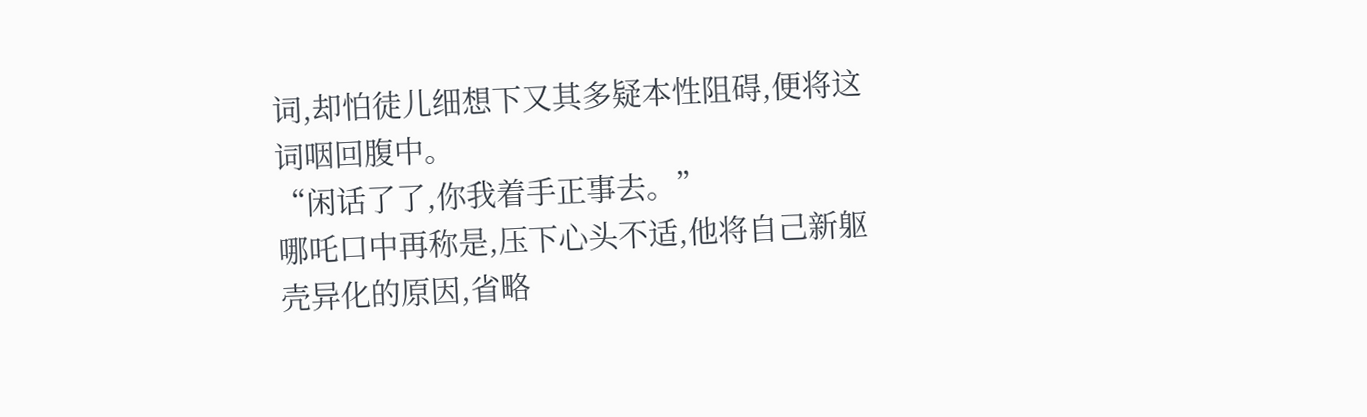词,却怕徒儿细想下又其多疑本性阻碍,便将这词咽回腹中。
“闲话了了,你我着手正事去。”
哪吒口中再称是,压下心头不适,他将自己新躯壳异化的原因,省略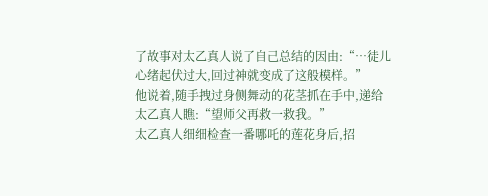了故事对太乙真人说了自己总结的因由:“…徒儿心绪起伏过大,回过神就变成了这般模样。”
他说着,随手拽过身侧舞动的花茎抓在手中,递给太乙真人瞧:“望师父再救一救我。”
太乙真人细细检查一番哪吒的莲花身后,招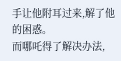手让他附耳过来,解了他的困惑。
而哪吒得了解决办法,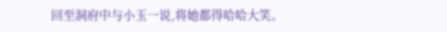回至洞府中与小玉一说,将她都得哈哈大笑。